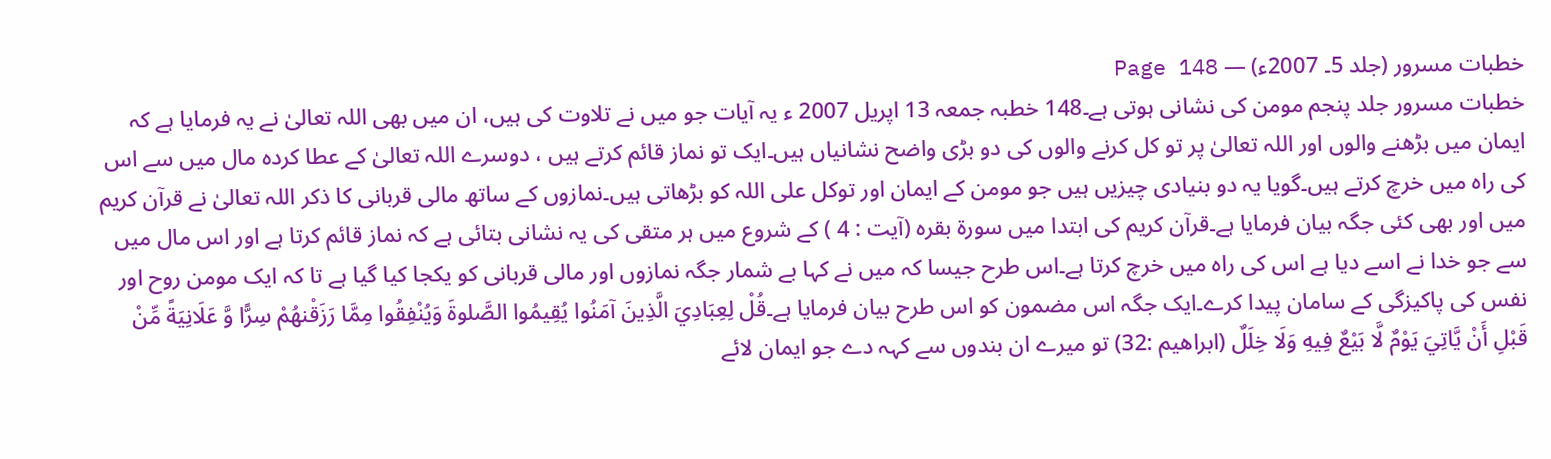خطبات مسرور (جلد 5۔ 2007ء) — Page 148
خطبات مسرور جلد پنجم مومن کی نشانی ہوتی ہے۔148 خطبہ جمعہ 13 اپریل 2007 ء یہ آیات جو میں نے تلاوت کی ہیں، ان میں بھی اللہ تعالیٰ نے یہ فرمایا ہے کہ ایمان میں بڑھنے والوں اور اللہ تعالیٰ پر تو کل کرنے والوں کی دو بڑی واضح نشانیاں ہیں۔ایک تو نماز قائم کرتے ہیں ، دوسرے اللہ تعالیٰ کے عطا کردہ مال میں سے اس کی راہ میں خرچ کرتے ہیں۔گویا یہ دو بنیادی چیزیں ہیں جو مومن کے ایمان اور توکل علی اللہ کو بڑھاتی ہیں۔نمازوں کے ساتھ مالی قربانی کا ذکر اللہ تعالیٰ نے قرآن کریم میں اور بھی کئی جگہ بیان فرمایا ہے۔قرآن کریم کی ابتدا میں سورۃ بقرہ (آیت : 4 ) کے شروع میں ہر متقی کی یہ نشانی بتائی ہے کہ نماز قائم کرتا ہے اور اس مال میں سے جو خدا نے اسے دیا ہے اس کی راہ میں خرچ کرتا ہے۔اس طرح جیسا کہ میں نے کہا بے شمار جگہ نمازوں اور مالی قربانی کو یکجا کیا گیا ہے تا کہ ایک مومن روح اور نفس کی پاکیزگی کے سامان پیدا کرے۔ایک جگہ اس مضمون کو اس طرح بیان فرمایا ہے۔قُلْ لِعِبَادِيَ الَّذِينَ آمَنُوا يُقِيمُوا الصَّلوةَ وَيُنْفِقُوا مِمَّا رَزَقْنهُمْ سِرًّا وَّ عَلَانِيَةً مِّنْ قَبْلِ أَنْ يَّاتِيَ يَوْمٌ لَّا بَيْعٌ فِيهِ وَلَا خِلَلٌ (ابراهيم :32) تو میرے ان بندوں سے کہہ دے جو ایمان لائے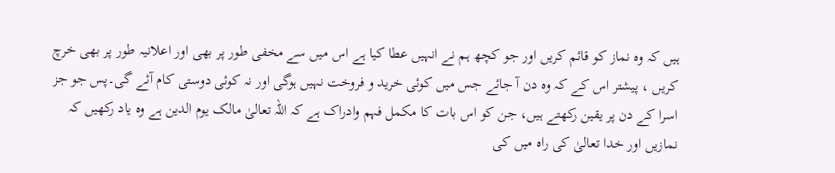ہیں کہ وہ نماز کو قائم کریں اور جو کچھ ہم نے انہیں عطا کیا ہے اس میں سے مخفی طور پر بھی اور اعلانیہ طور پر بھی خرچ کریں ، پیشتر اس کے کہ وہ دن آ جائے جس میں کوئی خرید و فروخت نہیں ہوگی اور نہ کوئی دوستی کام آئے گی۔پس جو جز اسرا کے دن پر یقین رکھتے ہیں، جن کو اس بات کا مکمل فہم وادراک ہے کہ اللہ تعالیٰ مالک یوم الدین ہے وہ یاد رکھیں کہ نمازیں اور خدا تعالیٰ کی راہ میں کی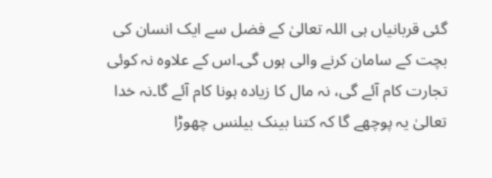گئی قربانیاں ہی اللہ تعالیٰ کے فضل سے ایک انسان کی بچت کے سامان کرنے والی ہوں گی۔اس کے علاوہ نہ کوئی تجارت کام آئے گی، نہ مال کا زیادہ ہونا کام آئے گا۔نہ خدا تعالیٰ یہ پوچھے گا کہ کتنا بینک بیلنس چھوڑا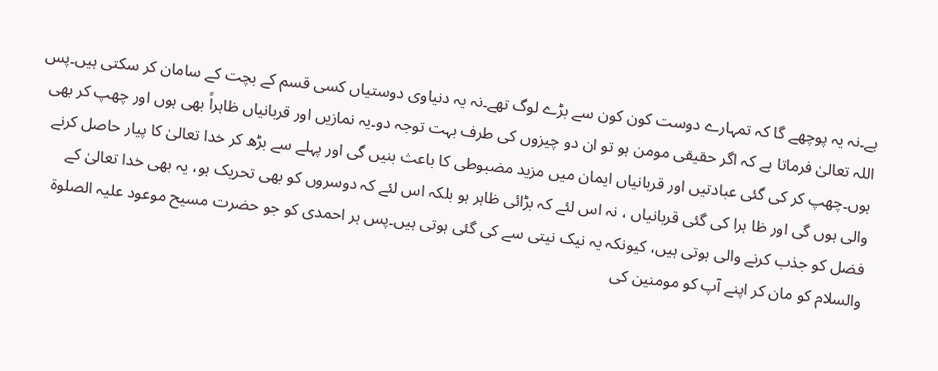ہے۔نہ یہ پوچھے گا کہ تمہارے دوست کون کون سے بڑے لوگ تھے۔نہ یہ دنیاوی دوستیاں کسی قسم کے بچت کے سامان کر سکتی ہیں۔پس اللہ تعالیٰ فرماتا ہے کہ اگر حقیقی مومن ہو تو ان دو چیزوں کی طرف بہت توجہ دو۔یہ نمازیں اور قربانیاں ظاہراً بھی ہوں اور چھپ کر بھی ہوں۔چھپ کر کی گئی عبادتیں اور قربانیاں ایمان میں مزید مضبوطی کا باعث بنیں گی اور پہلے سے بڑھ کر خدا تعالیٰ کا پیار حاصل کرنے والی ہوں گی اور ظا ہرا کی گئی قربانیاں ، نہ اس لئے کہ بڑائی ظاہر ہو بلکہ اس لئے کہ دوسروں کو بھی تحریک ہو، یہ بھی خدا تعالیٰ کے فضل کو جذب کرنے والی ہوتی ہیں، کیونکہ یہ نیک نیتی سے کی گئی ہوتی ہیں۔پس ہر احمدی کو جو حضرت مسیح موعود علیہ الصلوۃ والسلام کو مان کر اپنے آپ کو مومنین کی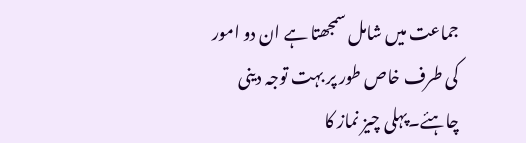جماعت میں شامل سمجھتا ہے ان دو امور کی طرف خاص طور پر بہت توجہ دینی چاہئے۔پہلی چیز نماز کا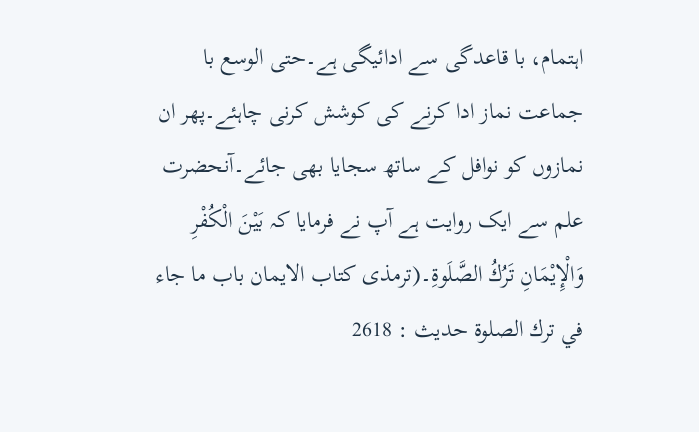اہتمام، با قاعدگی سے ادائیگی ہے۔حتی الوسع با جماعت نماز ادا کرنے کی کوشش کرنی چاہئے۔پھر ان نمازوں کو نوافل کے ساتھ سجایا بھی جائے۔آنحضرت علم سے ایک روایت ہے آپ نے فرمایا کہ بَيْنَ الْكُفْرِ وَالْإِيْمَانِ تَرُكُ الصَّلَوةِ۔(ترمذی کتاب الايمان باب ما جاء في ترك الصلوة حديث : 2618